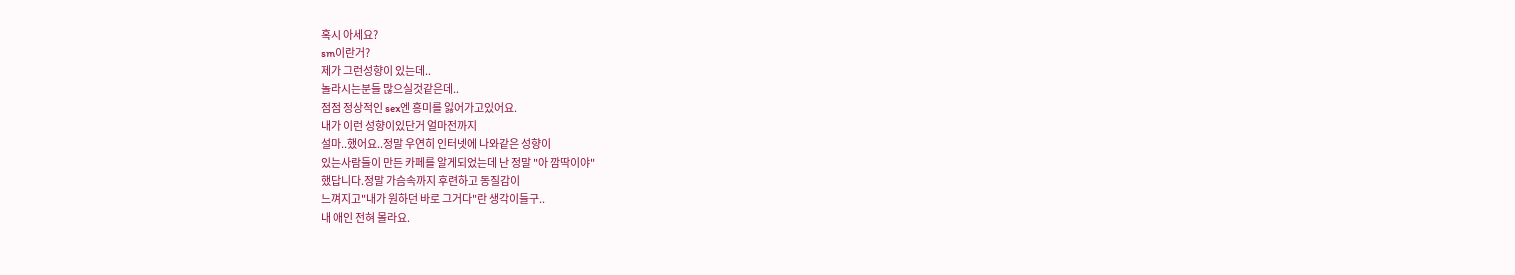혹시 아세요?
sm이란거?
제가 그런성향이 있는데..
놀라시는분들 많으실것같은데..
점점 정상적인 sex엔 흥미를 잃어가고있어요.
내가 이런 성향이있단거 얼마전까지
설마..했어요..정말 우연히 인터넷에 나와같은 성향이
있는사람들이 만든 카페를 알게되었는데 난 정말 "아 깜딱이야"
했답니다.정말 가슴속까지 후련하고 동질감이
느껴지고"내가 원하던 바로 그거다"란 생각이들구..
내 애인 전혀 몰라요.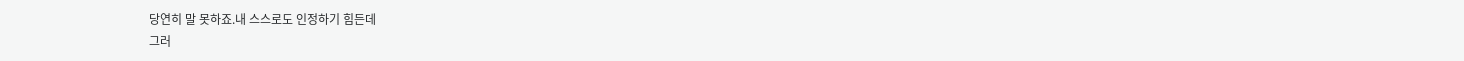당연히 말 못하죠.내 스스로도 인정하기 힘든데
그러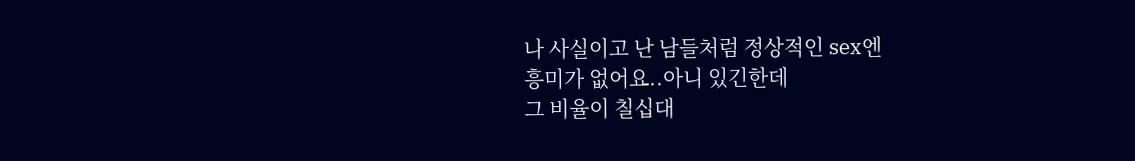나 사실이고 난 남들처럼 정상적인 sex엔
흥미가 없어요..아니 있긴한데
그 비율이 칠십대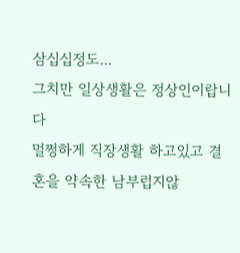삼십십정도...
그치만 일상생활은 정상인이랍니다
멀쩡하게 직장생활 하고있고 결혼을 약속한 남부럽지않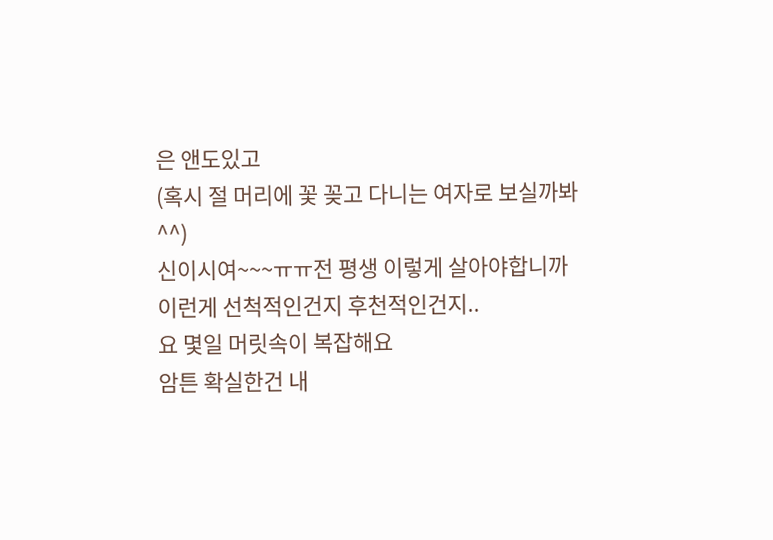은 앤도있고
(혹시 절 머리에 꽃 꽂고 다니는 여자로 보실까봐^^)
신이시여~~~ㅠㅠ전 평생 이렇게 살아야합니까
이런게 선척적인건지 후천적인건지..
요 몇일 머릿속이 복잡해요
암튼 확실한건 내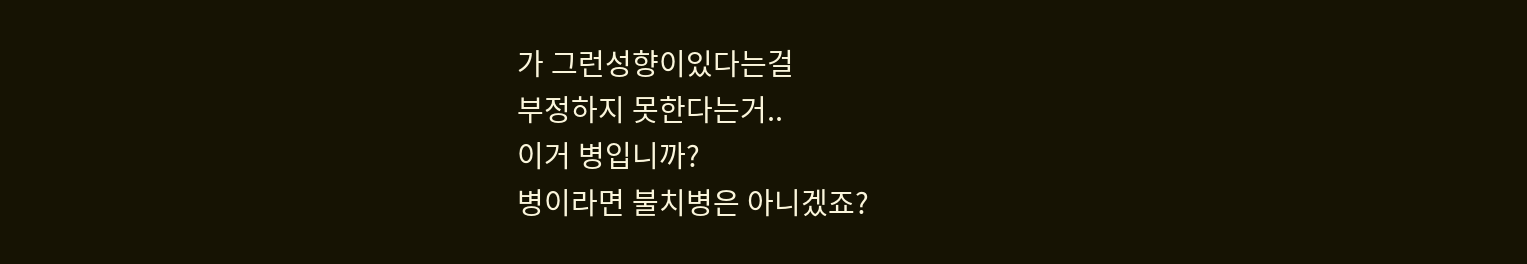가 그런성향이있다는걸
부정하지 못한다는거..
이거 병입니까?
병이라면 불치병은 아니겠죠?